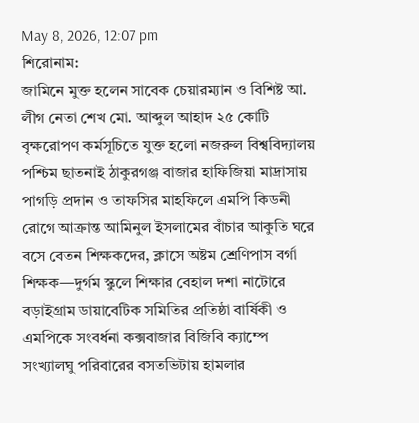May 8, 2026, 12:07 pm
শিরোনাম:
জামিনে মুক্ত হলেন সাবেক চেয়ারম্যান ও বিশিষ্ট আ. লীগ নেতা শেখ মো. আব্দুল আহাদ ২৫ কোটি বৃক্ষরোপণ কর্মসূচিতে যুক্ত হলো নজরুল বিশ্ববিদ্যালয় পশ্চিম ছাতনাই ঠাকুরগঞ্জ বাজার হাফিজিয়া মাদ্রাসায় পাগড়ি প্রদান ও তাফসির মাহফিলে এমপি কিডনী রোগে আক্রান্ত আমিনুল ইসলামের বাঁচার আকুতি ঘরে বসে বেতন শিক্ষকদের, ক্লাসে অষ্টম শ্রেণিপাস বর্গা শিক্ষক—দুর্গম স্কুলে শিক্ষার বেহাল দশা নাটোরে বড়াইগ্রাম ডায়াবেটিক সমিতির প্রতিষ্ঠা বার্ষিকী ও এমপিকে সংবর্ধনা কক্সবাজার বিজিবি ক্যাম্পে সংখ্যালঘু পরিবারের বসতভিটায় হামলার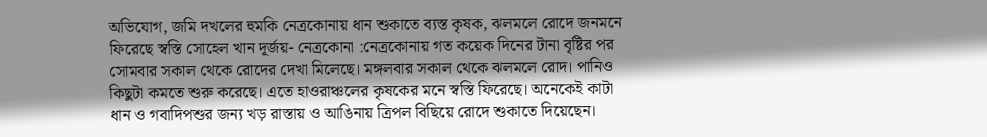অভিযোগ, জমি দখলের হুমকি নেত্রকোনায় ধান শুকাতে ব্যস্ত কৃষক, ঝলমলে রোদে জনমনে ফিরেছে স্বস্তি সোহেল খান দূর্জয়- নেত্রকোনা :নেত্রকোনায় গত কয়েক দিনের টানা বৃষ্টির পর সোমবার সকাল থেকে রোদের দেখা মিলেছে। মঙ্গলবার সকাল থেকে ঝলমলে রোদ। পানিও কিছুটা কমতে শুরু করেছে। এতে হাওরাঞ্চলের কৃষকের মনে স্বস্তি ফিরেছে। অনেকেই কাটা ধান ও গবাদিপশুর জন্য খড় রাস্তায় ও আঙিনায় ত্রিপল বিছিয়ে রোদে শুকাতে দিয়েছেন।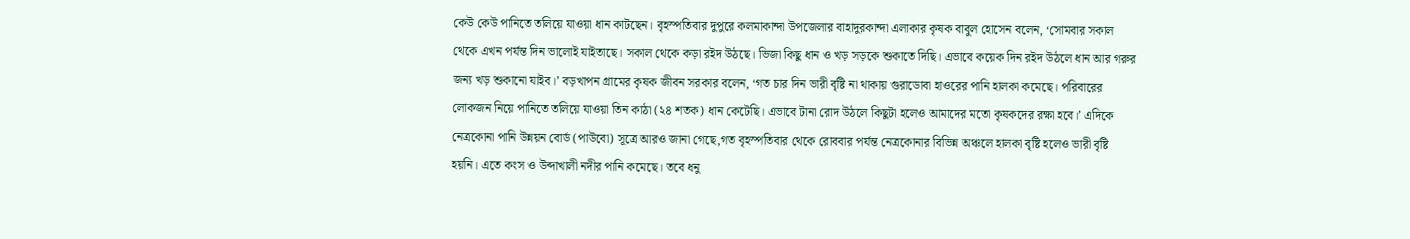কেউ কেউ পানিতে তলিয়ে যাওয়া ধান কাটছেন। বৃহস্পতিবার দুপুরে কলমাকান্দা উপজেলার বাহাদুরকান্দা এলাকার কৃষক বাবুল হোসেন বলেন, ‘সোমবার সকাল থেকে এখন পর্যন্ত দিন ভালোই যাইতাছে। সকাল থেকে কড়া রইদ উঠছে। ভিজা কিছু ধান ও খড় সড়কে শুকাতে দিছি। এভাবে কয়েক দিন রইদ উঠলে ধান আর গরুর জন্য খড় শুকানো যাইব।’ বড়খাপন গ্রামের কৃষক জীবন সরকার বলেন, ‘গত চার দিন ভারী বৃষ্টি না থাকায় গুরাডোবা হাওরের পানি হালকা কমেছে। পরিবারের লোকজন নিয়ে পানিতে তলিয়ে যাওয়া তিন কাঠা (২৪ শতক) ধান কেটেছি। এভাবে টানা রোদ উঠলে কিছুটা হলেও আমাদের মতো কৃষকদের রক্ষা হবে।’ এদিকে নেত্রকোনা পানি উন্নয়ন বোর্ড (পাউবো) সূত্রে আরও জানা গেছে,গত বৃহস্পতিবার থেকে রোববার পর্যন্ত নেত্রকোনার বিভিন্ন অঞ্চলে হালকা বৃষ্টি হলেও ভারী বৃষ্টি হয়নি। এতে কংস ও উব্দাখালী নদীর পানি কমেছে। তবে ধনু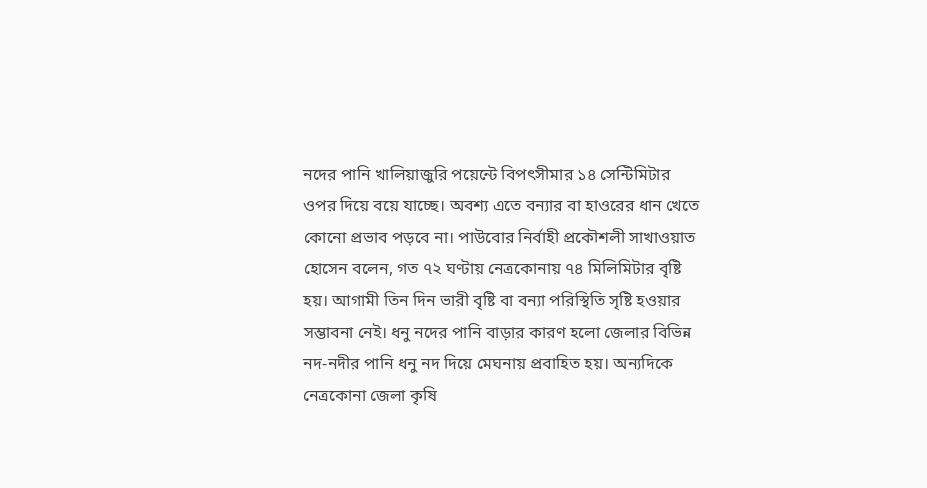নদের পানি খালিয়াজুরি পয়েন্টে বিপৎসীমার ১৪ সেন্টিমিটার ওপর দিয়ে বয়ে যাচ্ছে। অবশ্য এতে বন্যার বা হাওরের ধান খেতে কোনো প্রভাব পড়বে না। পাউবোর নির্বাহী প্রকৌশলী সাখাওয়াত হোসেন বলেন, গত ৭২ ঘণ্টায় নেত্রকোনায় ৭৪ মিলিমিটার বৃষ্টি হয়। আগামী তিন দিন ভারী বৃষ্টি বা বন্যা পরিস্থিতি সৃষ্টি হওয়ার সম্ভাবনা নেই। ধনু নদের পানি বাড়ার কারণ হলো জেলার বিভিন্ন নদ-নদীর পানি ধনু নদ দিয়ে মেঘনায় প্রবাহিত হয়। অন্যদিকে নেত্রকোনা জেলা কৃষি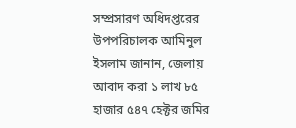সম্প্রসারণ অধিদপ্তরের উপপরিচালক আমিনুল ইসলাম জানান, জেলায় আবাদ করা ১ লাখ ৮৫ হাজার ৫৪৭ হেক্টর জমির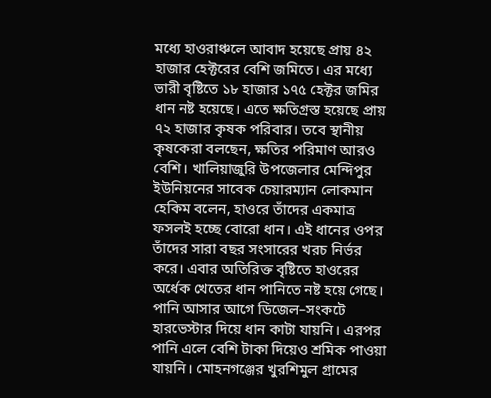মধ্যে হাওরাঞ্চলে আবাদ হয়েছে প্রায় ৪২ হাজার হেক্টরের বেশি জমিতে। এর মধ্যে ভারী বৃষ্টিতে ১৮ হাজার ১৭৫ হেক্টর জমির ধান নষ্ট হয়েছে। এতে ক্ষতিগ্রস্ত হয়েছে প্রায় ৭২ হাজার কৃষক পরিবার। তবে স্থানীয় কৃষকেরা বলছেন, ক্ষতির পরিমাণ আরও বেশি। খালিয়াজুরি উপজেলার মেন্দিপুর ইউনিয়নের সাবেক চেয়ারম্যান লোকমান হেকিম বলেন, হাওরে তাঁদের একমাত্র ফসলই হচ্ছে বোরো ধান। এই ধানের ওপর তাঁদের সারা বছর সংসারের খরচ নির্ভর করে। এবার অতিরিক্ত বৃষ্টিতে হাওরের অর্ধেক খেতের ধান পানিতে নষ্ট হয়ে গেছে। পানি আসার আগে ডিজেল–সংকটে হারভেস্টার দিয়ে ধান কাটা যায়নি। এরপর পানি এলে বেশি টাকা দিয়েও শ্রমিক পাওয়া যায়নি। মোহনগঞ্জের খুরশিমুল গ্রামের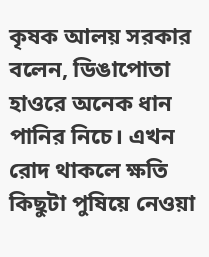কৃষক আলয় সরকার বলেন, ডিঙাপোতা হাওরে অনেক ধান পানির নিচে। এখন রোদ থাকলে ক্ষতি কিছুটা পুষিয়ে নেওয়া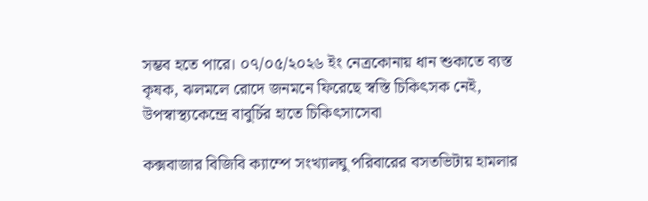সম্ভব হতে পারে। ০৭/০৫/২০২৬ ইং নেত্রকোনায় ধান শুকাতে ব্যস্ত কৃষক, ঝলমলে রোদে জনমনে ফিরেছে স্বস্তি চিকিৎসক নেই, উপস্বাস্থ্যকেন্দ্রে বাবুর্চির হাতে চিকিৎসাসেবা

কক্সবাজার বিজিবি ক্যাম্পে সংখ্যালঘু পরিবারের বসতভিটায় হামলার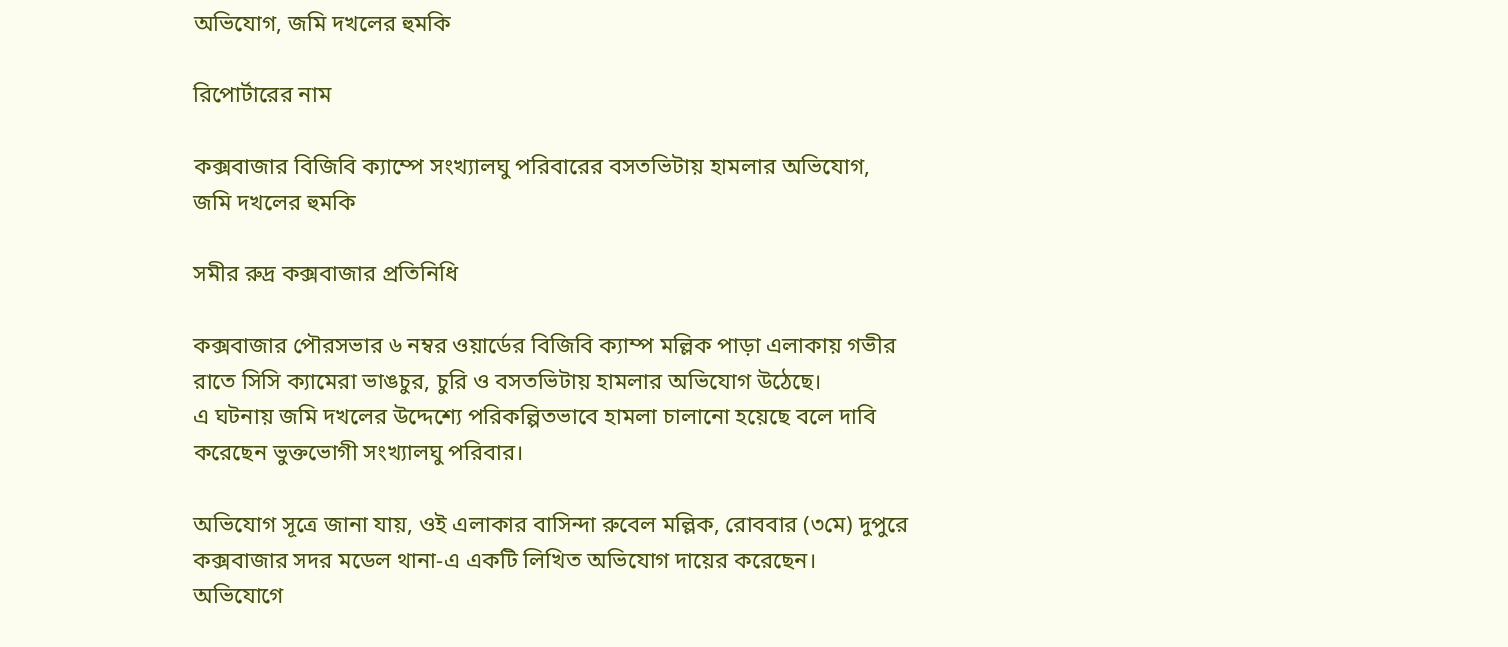অভিযোগ, জমি দখলের হুমকি

রিপোর্টারের নাম

কক্সবাজার বিজিবি ক্যাম্পে সংখ্যালঘু পরিবারের বসতভিটায় হামলার অভিযোগ, জমি দখলের হুমকি

সমীর রুদ্র কক্সবাজার প্রতিনিধি

কক্সবাজার পৌরসভার ৬ নম্বর ওয়ার্ডের বিজিবি ক্যাম্প মল্লিক পাড়া এলাকায় গভীর রাতে সিসি ক্যামেরা ভাঙচুর, চুরি ও বসতভিটায় হামলার অভিযোগ উঠেছে।
এ ঘটনায় জমি দখলের উদ্দেশ্যে পরিকল্পিতভাবে হামলা চালানো হয়েছে বলে দাবি করেছেন ভুক্তভোগী সংখ্যালঘু পরিবার।

অভিযোগ সূত্রে জানা যায়, ওই এলাকার বাসিন্দা রুবেল মল্লিক, রোববার (৩মে) দুপুরে কক্সবাজার সদর মডেল থানা-এ একটি লিখিত অভিযোগ দায়ের করেছেন। অভিযোগে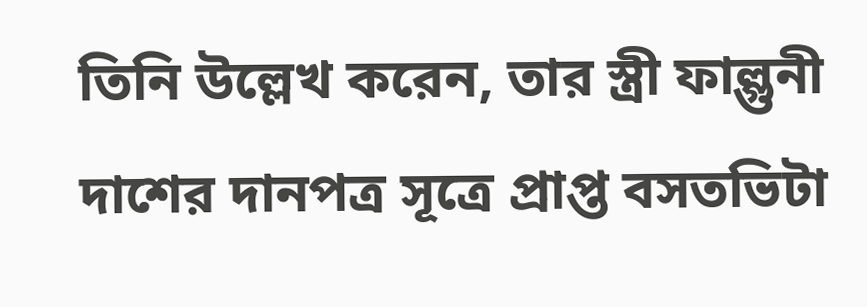তিনি উল্লেখ করেন, তার স্ত্রী ফাল্গুনী দাশের দানপত্র সূত্রে প্রাপ্ত বসতভিটা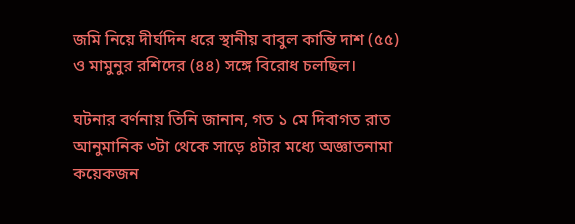জমি নিয়ে দীর্ঘদিন ধরে স্থানীয় বাবুল কান্তি দাশ (৫৫) ও মামুনুর রশিদের (৪৪) সঙ্গে বিরোধ চলছিল।

ঘটনার বর্ণনায় তিনি জানান, গত ১ মে দিবাগত রাত আনুমানিক ৩টা থেকে সাড়ে ৪টার মধ্যে অজ্ঞাতনামা কয়েকজন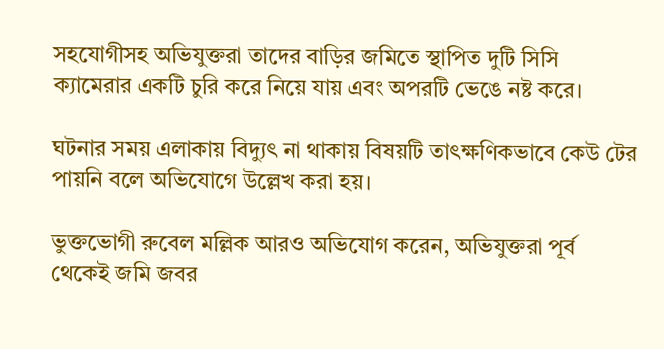সহযোগীসহ অভিযুক্তরা তাদের বাড়ির জমিতে স্থাপিত দুটি সিসি ক্যামেরার একটি চুরি করে নিয়ে যায় এবং অপরটি ভেঙে নষ্ট করে।

ঘটনার সময় এলাকায় বিদ্যুৎ না থাকায় বিষয়টি তাৎক্ষণিকভাবে কেউ টের পায়নি বলে অভিযোগে উল্লেখ করা হয়।

ভুক্তভোগী রুবেল মল্লিক আরও অভিযোগ করেন, অভিযুক্তরা পূর্ব থেকেই জমি জবর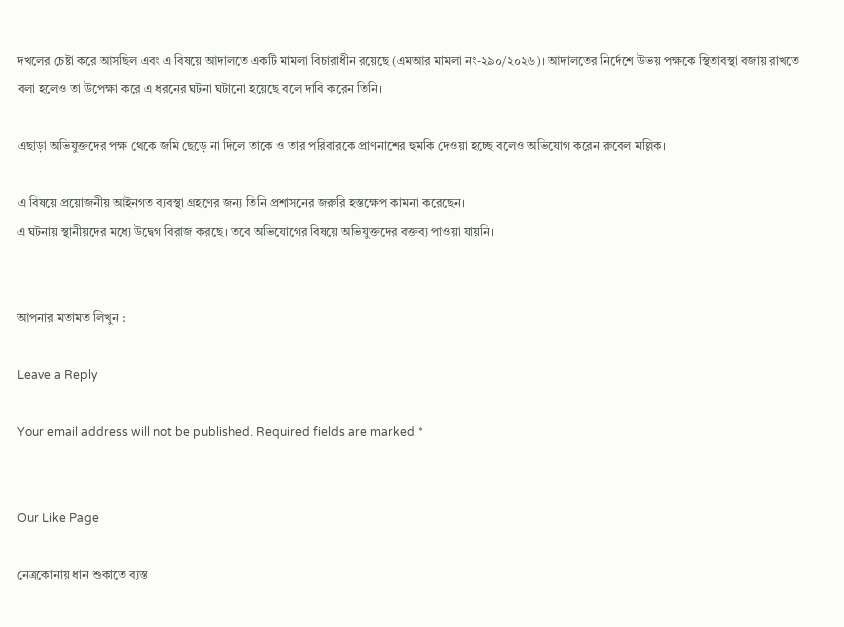দখলের চেষ্টা করে আসছিল এবং এ বিষয়ে আদালতে একটি মামলা বিচারাধীন রয়েছে (এমআর মামলা নং-২৯০/২০২৬)। আদালতের নির্দেশে উভয় পক্ষকে স্থিতাবস্থা বজায় রাখতে বলা হলেও তা উপেক্ষা করে এ ধরনের ঘটনা ঘটানো হয়েছে বলে দাবি করেন তিনি।

এছাড়া অভিযুক্তদের পক্ষ থেকে জমি ছেড়ে না দিলে তাকে ও তার পরিবারকে প্রাণনাশের হুমকি দেওয়া হচ্ছে বলেও অভিযোগ করেন রুবেল মল্লিক।

এ বিষয়ে প্রয়োজনীয় আইনগত ব্যবস্থা গ্রহণের জন্য তিনি প্রশাসনের জরুরি হস্তক্ষেপ কামনা করেছেন।
এ ঘটনায় স্থানীয়দের মধ্যে উদ্বেগ বিরাজ করছে। তবে অভিযোগের বিষয়ে অভিযুক্তদের বক্তব্য পাওয়া যায়নি।


আপনার মতামত লিখুন :

Leave a Reply

Your email address will not be published. Required fields are marked *


Our Like Page

নেত্রকোনায় ধান শুকাতে ব্যস্ত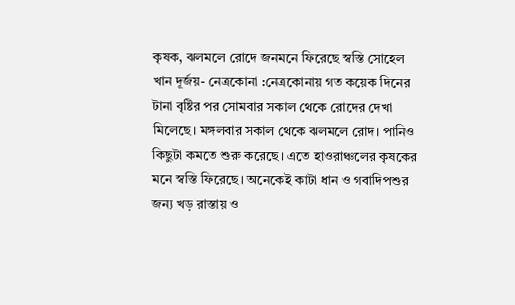কৃষক, ঝলমলে রোদে জনমনে ফিরেছে স্বস্তি সোহেল খান দূর্জয়- নেত্রকোনা :নেত্রকোনায় গত কয়েক দিনের টানা বৃষ্টির পর সোমবার সকাল থেকে রোদের দেখা মিলেছে। মঙ্গলবার সকাল থেকে ঝলমলে রোদ। পানিও কিছুটা কমতে শুরু করেছে। এতে হাওরাঞ্চলের কৃষকের মনে স্বস্তি ফিরেছে। অনেকেই কাটা ধান ও গবাদিপশুর জন্য খড় রাস্তায় ও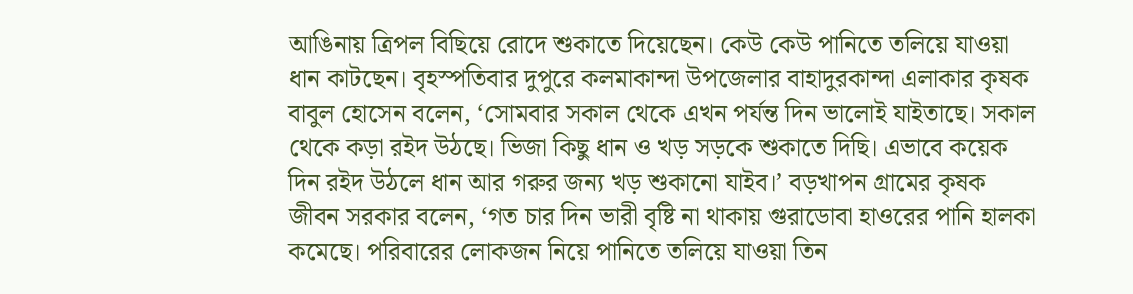আঙিনায় ত্রিপল বিছিয়ে রোদে শুকাতে দিয়েছেন। কেউ কেউ পানিতে তলিয়ে যাওয়া ধান কাটছেন। বৃহস্পতিবার দুপুরে কলমাকান্দা উপজেলার বাহাদুরকান্দা এলাকার কৃষক বাবুল হোসেন বলেন, ‘সোমবার সকাল থেকে এখন পর্যন্ত দিন ভালোই যাইতাছে। সকাল থেকে কড়া রইদ উঠছে। ভিজা কিছু ধান ও খড় সড়কে শুকাতে দিছি। এভাবে কয়েক দিন রইদ উঠলে ধান আর গরুর জন্য খড় শুকানো যাইব।’ বড়খাপন গ্রামের কৃষক জীবন সরকার বলেন, ‘গত চার দিন ভারী বৃষ্টি না থাকায় গুরাডোবা হাওরের পানি হালকা কমেছে। পরিবারের লোকজন নিয়ে পানিতে তলিয়ে যাওয়া তিন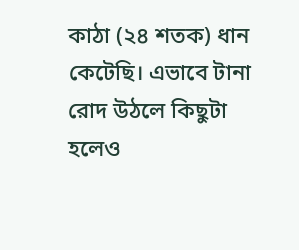কাঠা (২৪ শতক) ধান কেটেছি। এভাবে টানা রোদ উঠলে কিছুটা হলেও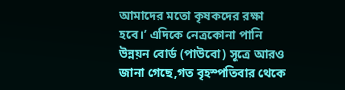আমাদের মতো কৃষকদের রক্ষা হবে।’ এদিকে নেত্রকোনা পানি উন্নয়ন বোর্ড (পাউবো) সূত্রে আরও জানা গেছে,গত বৃহস্পতিবার থেকে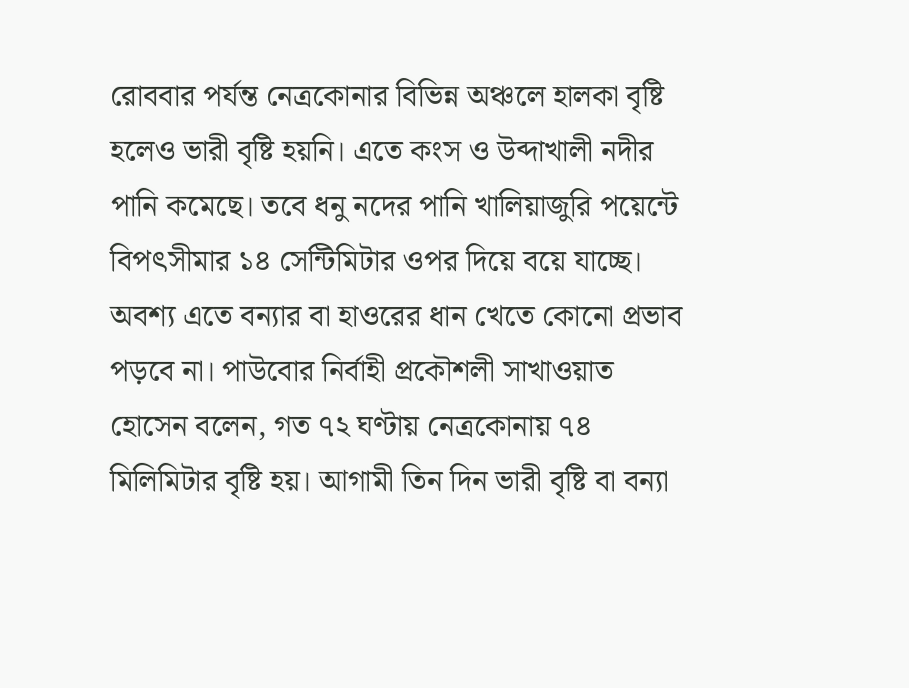রোববার পর্যন্ত নেত্রকোনার বিভিন্ন অঞ্চলে হালকা বৃষ্টি হলেও ভারী বৃষ্টি হয়নি। এতে কংস ও উব্দাখালী নদীর পানি কমেছে। তবে ধনু নদের পানি খালিয়াজুরি পয়েন্টে বিপৎসীমার ১৪ সেন্টিমিটার ওপর দিয়ে বয়ে যাচ্ছে। অবশ্য এতে বন্যার বা হাওরের ধান খেতে কোনো প্রভাব পড়বে না। পাউবোর নির্বাহী প্রকৌশলী সাখাওয়াত হোসেন বলেন, গত ৭২ ঘণ্টায় নেত্রকোনায় ৭৪ মিলিমিটার বৃষ্টি হয়। আগামী তিন দিন ভারী বৃষ্টি বা বন্যা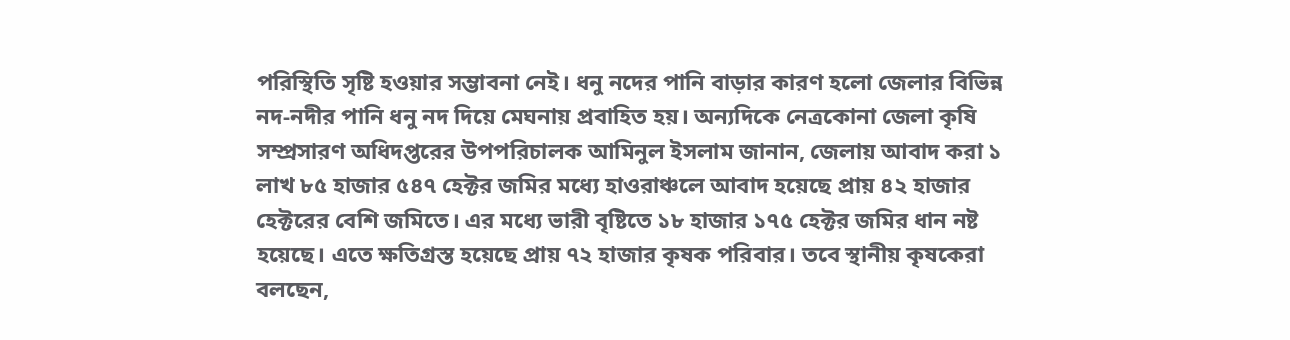পরিস্থিতি সৃষ্টি হওয়ার সম্ভাবনা নেই। ধনু নদের পানি বাড়ার কারণ হলো জেলার বিভিন্ন নদ-নদীর পানি ধনু নদ দিয়ে মেঘনায় প্রবাহিত হয়। অন্যদিকে নেত্রকোনা জেলা কৃষি সম্প্রসারণ অধিদপ্তরের উপপরিচালক আমিনুল ইসলাম জানান, জেলায় আবাদ করা ১ লাখ ৮৫ হাজার ৫৪৭ হেক্টর জমির মধ্যে হাওরাঞ্চলে আবাদ হয়েছে প্রায় ৪২ হাজার হেক্টরের বেশি জমিতে। এর মধ্যে ভারী বৃষ্টিতে ১৮ হাজার ১৭৫ হেক্টর জমির ধান নষ্ট হয়েছে। এতে ক্ষতিগ্রস্ত হয়েছে প্রায় ৭২ হাজার কৃষক পরিবার। তবে স্থানীয় কৃষকেরা বলছেন,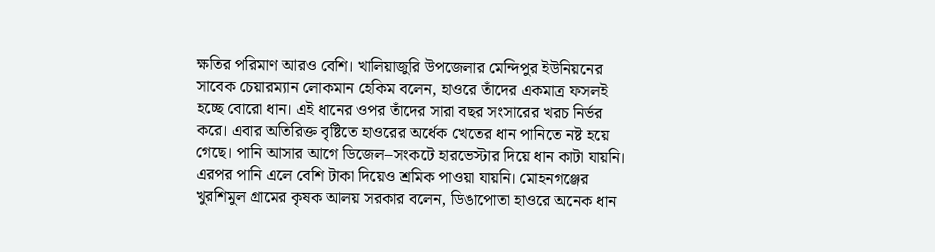ক্ষতির পরিমাণ আরও বেশি। খালিয়াজুরি উপজেলার মেন্দিপুর ইউনিয়নের সাবেক চেয়ারম্যান লোকমান হেকিম বলেন, হাওরে তাঁদের একমাত্র ফসলই হচ্ছে বোরো ধান। এই ধানের ওপর তাঁদের সারা বছর সংসারের খরচ নির্ভর করে। এবার অতিরিক্ত বৃষ্টিতে হাওরের অর্ধেক খেতের ধান পানিতে নষ্ট হয়ে গেছে। পানি আসার আগে ডিজেল–সংকটে হারভেস্টার দিয়ে ধান কাটা যায়নি। এরপর পানি এলে বেশি টাকা দিয়েও শ্রমিক পাওয়া যায়নি। মোহনগঞ্জের খুরশিমুল গ্রামের কৃষক আলয় সরকার বলেন, ডিঙাপোতা হাওরে অনেক ধান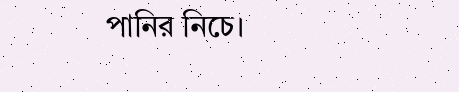পানির নিচে।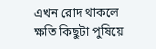এখন রোদ থাকলে ক্ষতি কিছুটা পুষিয়ে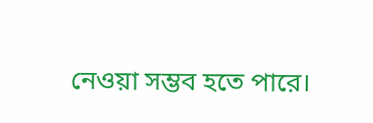নেওয়া সম্ভব হতে পারে।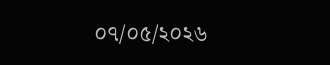০৭/০৫/২০২৬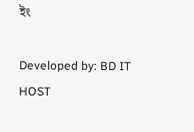ইং

Developed by: BD IT HOST